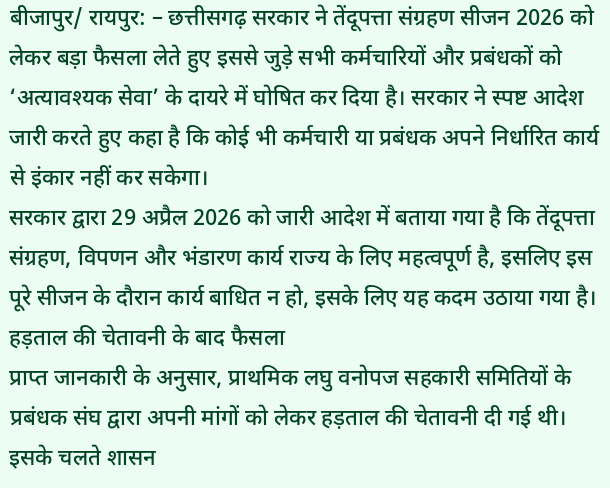बीजापुर/ रायपुर: – छत्तीसगढ़ सरकार ने तेंदूपत्ता संग्रहण सीजन 2026 को लेकर बड़ा फैसला लेते हुए इससे जुड़े सभी कर्मचारियों और प्रबंधकों को ‘अत्यावश्यक सेवा’ के दायरे में घोषित कर दिया है। सरकार ने स्पष्ट आदेश जारी करते हुए कहा है कि कोई भी कर्मचारी या प्रबंधक अपने निर्धारित कार्य से इंकार नहीं कर सकेगा।
सरकार द्वारा 29 अप्रैल 2026 को जारी आदेश में बताया गया है कि तेंदूपत्ता संग्रहण, विपणन और भंडारण कार्य राज्य के लिए महत्वपूर्ण है, इसलिए इस पूरे सीजन के दौरान कार्य बाधित न हो, इसके लिए यह कदम उठाया गया है।
हड़ताल की चेतावनी के बाद फैसला
प्राप्त जानकारी के अनुसार, प्राथमिक लघु वनोपज सहकारी समितियों के प्रबंधक संघ द्वारा अपनी मांगों को लेकर हड़ताल की चेतावनी दी गई थी। इसके चलते शासन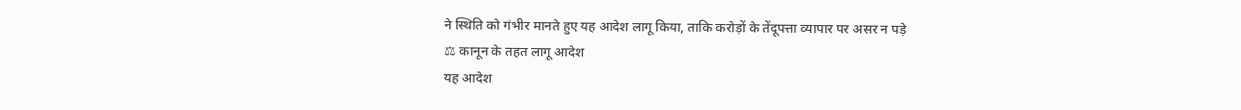ने स्थिति को गंभीर मानते हुए यह आदेश लागू किया, ताकि करोड़ों के तेंदूपत्ता व्यापार पर असर न पड़े
⚖ कानून के तहत लागू आदेश
यह आदेश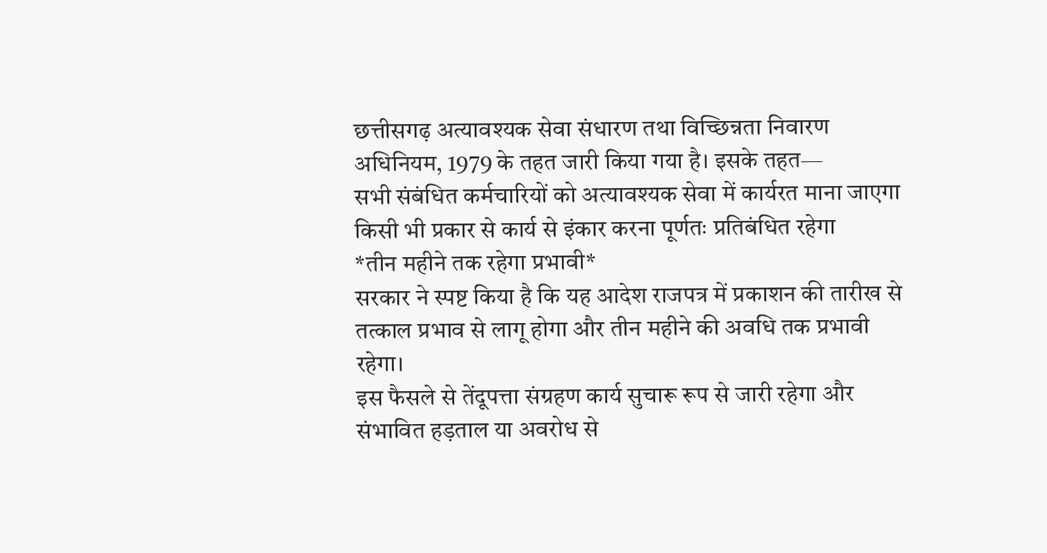छत्तीसगढ़ अत्यावश्यक सेवा संधारण तथा विच्छिन्नता निवारण अधिनियम, 1979 के तहत जारी किया गया है। इसके तहत—
सभी संबंधित कर्मचारियों को अत्यावश्यक सेवा में कार्यरत माना जाएगा
किसी भी प्रकार से कार्य से इंकार करना पूर्णतः प्रतिबंधित रहेगा
*तीन महीने तक रहेगा प्रभावी*
सरकार ने स्पष्ट किया है कि यह आदेश राजपत्र में प्रकाशन की तारीख से तत्काल प्रभाव से लागू होगा और तीन महीने की अवधि तक प्रभावी रहेगा।
इस फैसले से तेंदूपत्ता संग्रहण कार्य सुचारू रूप से जारी रहेगा और संभावित हड़ताल या अवरोध से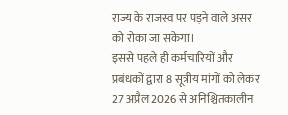राज्य के राजस्व पर पड़ने वाले असर को रोका जा सकेगा।
इससे पहले ही कर्मचारियों और प्रबंधकों द्वारा 8 सूत्रीय मांगों को लेकर 27 अप्रैल 2026 से अनिश्चितकालीन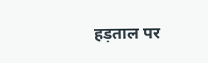हड़ताल पर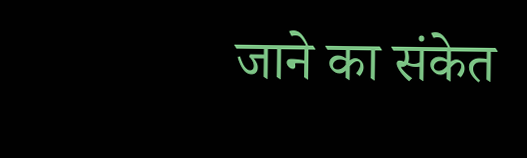जाने का संकेत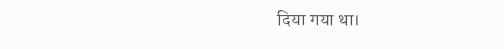दिया गया था।